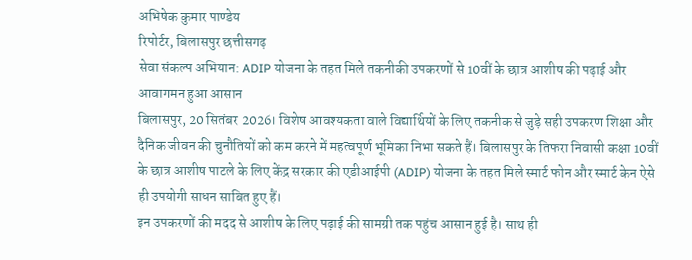अभिषेक कुमार पाण्डेय
रिपोर्टर, बिलासपुर छत्तीसगढ़
सेवा संकल्प अभियान: ADIP योजना के तहत मिले तकनीकी उपकरणों से 10वीं के छात्र आशीष की पढ़ाई और आवागमन हुआ आसान
बिलासपुर, 20 सितंबर 2026। विशेष आवश्यकता वाले विद्यार्थियों के लिए तकनीक से जुड़े सही उपकरण शिक्षा और दैनिक जीवन की चुनौतियों को कम करने में महत्वपूर्ण भूमिका निभा सकते हैं। बिलासपुर के तिफरा निवासी कक्षा 10वीं के छात्र आशीष पाटले के लिए केंद्र सरकार की एडीआईपी (ADIP) योजना के तहत मिले स्मार्ट फोन और स्मार्ट केन ऐसे ही उपयोगी साधन साबित हुए हैं।
इन उपकरणों की मदद से आशीष के लिए पढ़ाई की सामग्री तक पहुंच आसान हुई है। साथ ही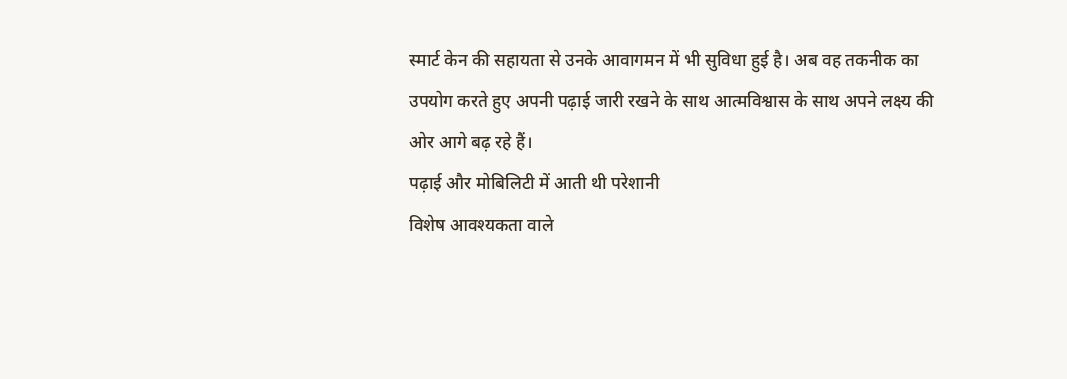स्मार्ट केन की सहायता से उनके आवागमन में भी सुविधा हुई है। अब वह तकनीक का उपयोग करते हुए अपनी पढ़ाई जारी रखने के साथ आत्मविश्वास के साथ अपने लक्ष्य की ओर आगे बढ़ रहे हैं।
पढ़ाई और मोबिलिटी में आती थी परेशानी
विशेष आवश्यकता वाले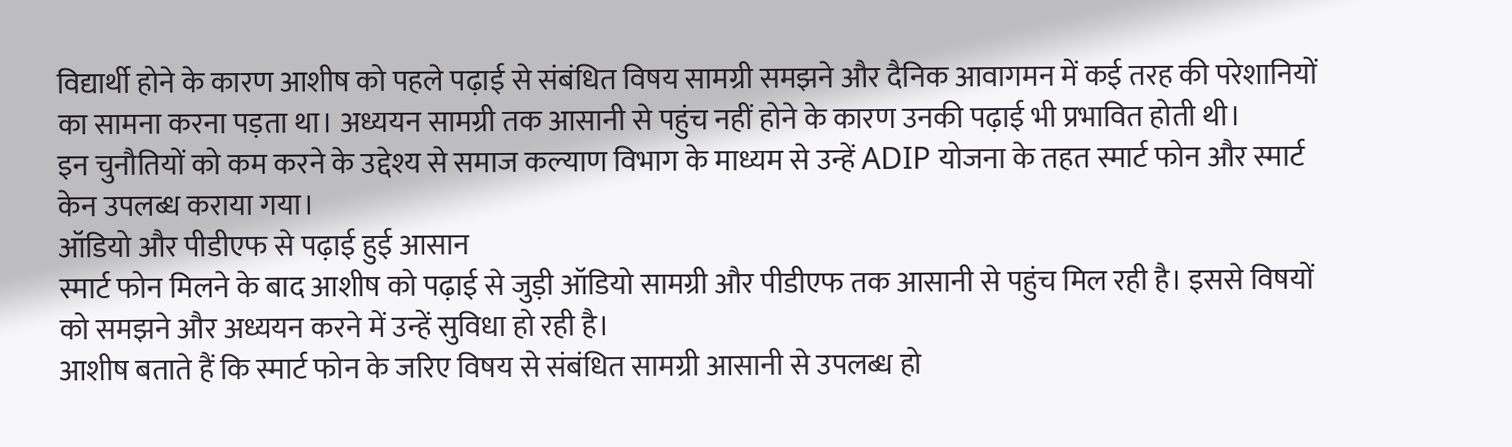विद्यार्थी होने के कारण आशीष को पहले पढ़ाई से संबंधित विषय सामग्री समझने और दैनिक आवागमन में कई तरह की परेशानियों का सामना करना पड़ता था। अध्ययन सामग्री तक आसानी से पहुंच नहीं होने के कारण उनकी पढ़ाई भी प्रभावित होती थी।
इन चुनौतियों को कम करने के उद्देश्य से समाज कल्याण विभाग के माध्यम से उन्हें ADIP योजना के तहत स्मार्ट फोन और स्मार्ट केन उपलब्ध कराया गया।
ऑडियो और पीडीएफ से पढ़ाई हुई आसान
स्मार्ट फोन मिलने के बाद आशीष को पढ़ाई से जुड़ी ऑडियो सामग्री और पीडीएफ तक आसानी से पहुंच मिल रही है। इससे विषयों को समझने और अध्ययन करने में उन्हें सुविधा हो रही है।
आशीष बताते हैं कि स्मार्ट फोन के जरिए विषय से संबंधित सामग्री आसानी से उपलब्ध हो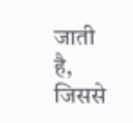जाती है, जिससे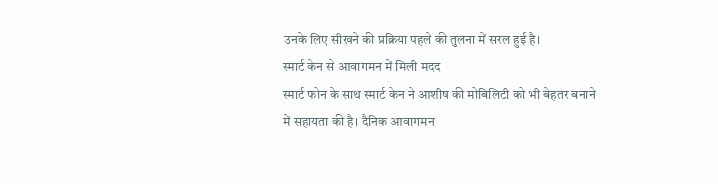उनके लिए सीखने की प्रक्रिया पहले की तुलना में सरल हुई है।
स्मार्ट केन से आवागमन में मिली मदद
स्मार्ट फोन के साथ स्मार्ट केन ने आशीष की मोबिलिटी को भी बेहतर बनाने में सहायता की है। दैनिक आवागमन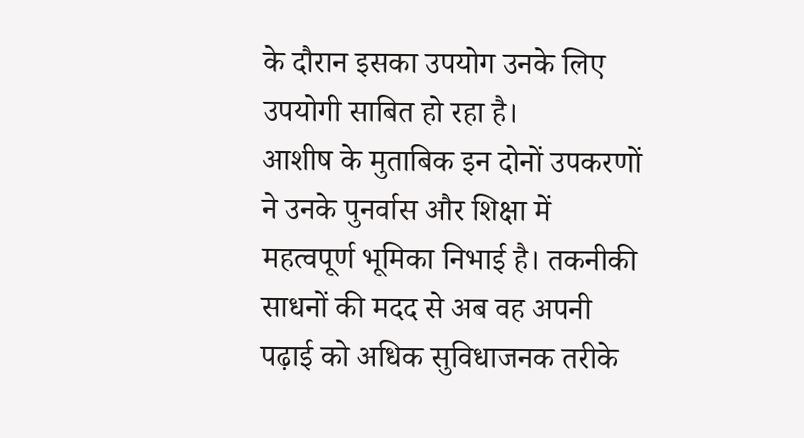के दौरान इसका उपयोग उनके लिए उपयोगी साबित हो रहा है।
आशीष के मुताबिक इन दोनों उपकरणों ने उनके पुनर्वास और शिक्षा में महत्वपूर्ण भूमिका निभाई है। तकनीकी साधनों की मदद से अब वह अपनी पढ़ाई को अधिक सुविधाजनक तरीके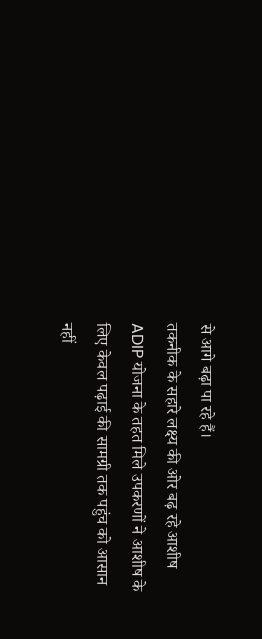से आगे बढ़ा पा रहे हैं।
तकनीक के सहारे लक्ष्य की ओर बढ़ रहे आशीष
ADIP योजना के तहत मिले उपकरणों ने आशीष के लिए केवल पढ़ाई की सामग्री तक पहुंच को आसान नहीं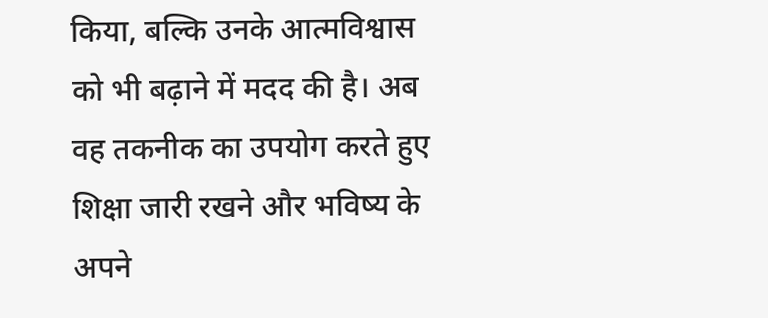किया, बल्कि उनके आत्मविश्वास को भी बढ़ाने में मदद की है। अब वह तकनीक का उपयोग करते हुए शिक्षा जारी रखने और भविष्य के अपने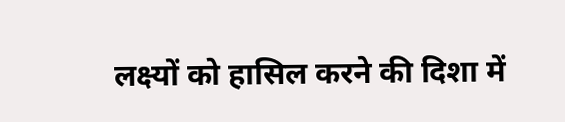लक्ष्यों को हासिल करने की दिशा में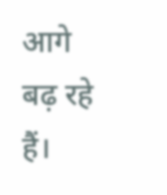आगे बढ़ रहे हैं।